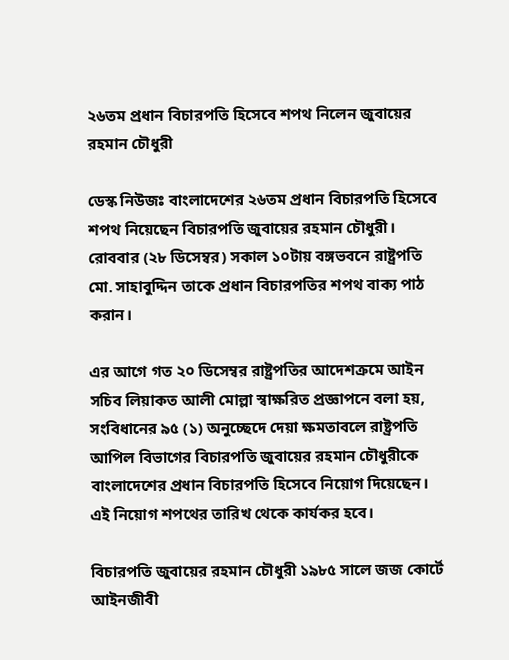২৬তম প্রধান বিচারপতি হিসেবে শপথ নিলেন জুবায়ের রহমান চৌধুরী

ডেস্ক নিউজঃ বাংলাদেশের ২৬তম প্রধান বিচারপতি হিসেবে শপথ নিয়েছেন বিচারপতি জুবায়ের রহমান চৌধুরী। রোববার (২৮ ডিসেম্বর) সকাল ১০টায় বঙ্গভবনে রাষ্ট্রপতি মো. সাহাবুদ্দিন তাকে প্রধান বিচারপতির শপথ বাক্য পাঠ করান।

এর আগে গত ২০ ডিসেম্বর রাষ্ট্রপতির আদেশক্রমে আইন সচিব লিয়াকত আলী মোল্লা স্বাক্ষরিত প্রজ্ঞাপনে বলা হয়, সংবিধানের ৯৫ (১) অনুচ্ছেদে দেয়া ক্ষমতাবলে রাষ্ট্রপতি আপিল বিভাগের বিচারপতি জুবায়ের রহমান চৌধুরীকে বাংলাদেশের প্রধান বিচারপতি হিসেবে নিয়োগ দিয়েছেন। এই নিয়োগ শপথের তারিখ থেকে কার্যকর হবে।

বিচারপতি জুবায়ের রহমান চৌধুরী ১৯৮৫ সালে জজ কোর্টে আইনজীবী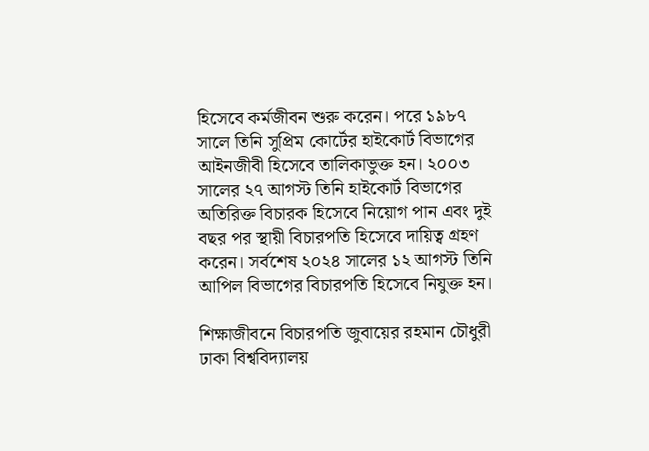হিসেবে কর্মজীবন শুরু করেন। পরে ১৯৮৭ সালে তিনি সুপ্রিম কোর্টের হাইকোর্ট বিভাগের আইনজীবী হিসেবে তালিকাভুক্ত হন। ২০০৩ সালের ২৭ আগস্ট তিনি হাইকোর্ট বিভাগের অতিরিক্ত বিচারক হিসেবে নিয়োগ পান এবং দুই বছর পর স্থায়ী বিচারপতি হিসেবে দায়িত্ব গ্রহণ করেন। সর্বশেষ ২০২৪ সালের ১২ আগস্ট তিনি আপিল বিভাগের বিচারপতি হিসেবে নিযুক্ত হন।

শিক্ষাজীবনে বিচারপতি জুবায়ের রহমান চৌধুরী ঢাকা বিশ্ববিদ্যালয়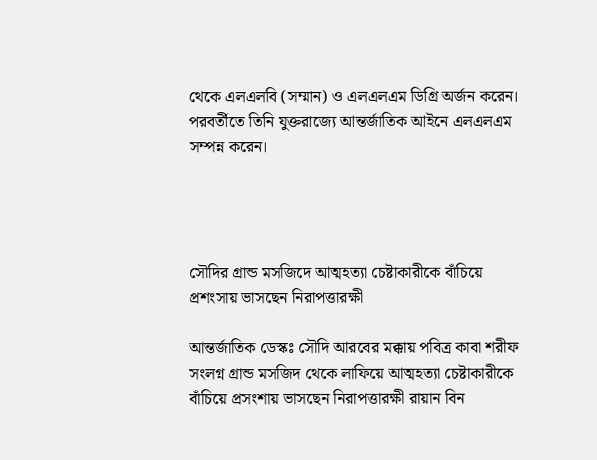থেকে এলএলবি (সম্মান) ও এলএলএম ডিগ্রি অর্জন করেন। পরবর্তীতে তিনি যুক্তরাজ্যে আন্তর্জাতিক আইনে এলএলএম সম্পন্ন করেন।




সৌদির গ্রান্ড মসজিদে আত্মহত্যা চেষ্টাকারীকে বাঁচিয়ে প্রশংসায় ভাসছেন নিরাপত্তারক্ষী

আন্তর্জাতিক ডেস্কঃ সৌদি আরবের মক্কায় পবিত্র কাবা শরীফ সংলগ্ন গ্রান্ড মসজিদ থেকে লাফিয়ে আত্মহত্যা চেষ্টাকারীকে বাঁচিয়ে প্রসংশায় ভাসছেন নিরাপত্তারক্ষী রায়ান বিন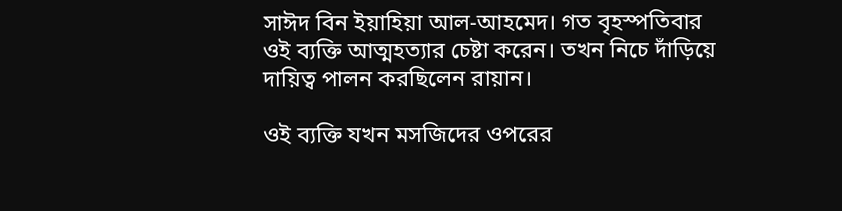সাঈদ বিন ইয়াহিয়া আল-আহমেদ। গত বৃহস্পতিবার ওই ব্যক্তি আত্মহত্যার চেষ্টা করেন। তখন নিচে দাঁড়িয়ে দায়িত্ব পালন করছিলেন রায়ান।

ওই ব্যক্তি যখন মসজিদের ওপরের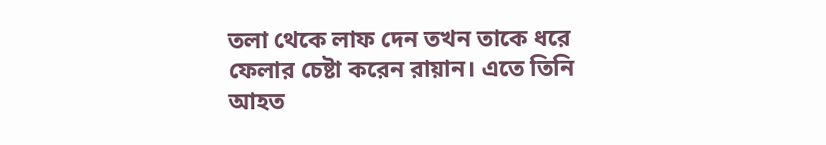তলা থেকে লাফ দেন তখন তাকে ধরে ফেলার চেষ্টা করেন রায়ান। এতে তিনি আহত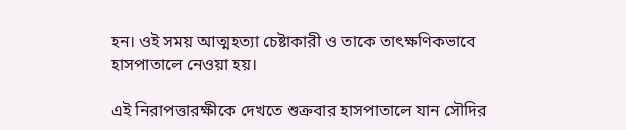হন। ওই সময় আত্মহত্যা চেষ্টাকারী ও তাকে তাৎক্ষণিকভাবে হাসপাতালে নেওয়া হয়।

এই নিরাপত্তারক্ষীকে দেখতে শুক্রবার হাসপাতালে যান সৌদির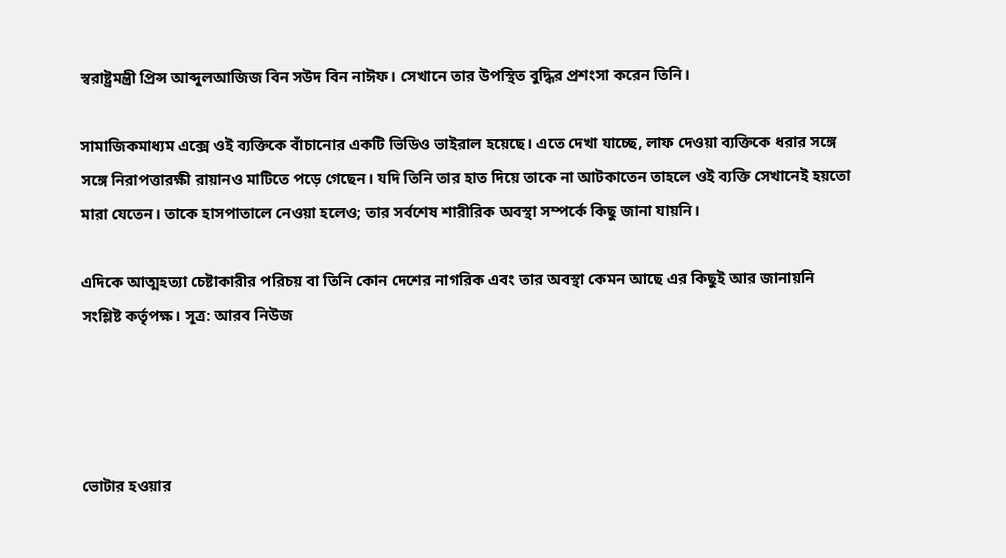স্বরাষ্ট্রমন্ত্রী প্রিন্স আব্দুলআজিজ বিন সউদ বিন নাঈফ। সেখানে তার উপস্থিত বুদ্ধির প্রশংসা করেন তিনি।

সামাজিকমাধ্যম এক্সে ওই ব্যক্তিকে বাঁচানোর একটি ভিডিও ভাইরাল হয়েছে। এতে দেখা যাচ্ছে, লাফ দেওয়া ব্যক্তিকে ধরার সঙ্গে সঙ্গে নিরাপত্তারক্ষী রায়ানও মাটিতে পড়ে গেছেন। যদি তিনি তার হাত দিয়ে তাকে না আটকাতেন তাহলে ওই ব্যক্তি সেখানেই হয়তো মারা যেতেন। তাকে হাসপাতালে নেওয়া হলেও; তার সর্বশেষ শারীরিক অবস্থা সম্পর্কে কিছু জানা যায়নি।

এদিকে আত্মহত্যা চেষ্টাকারীর পরিচয় বা তিনি কোন দেশের নাগরিক এবং তার অবস্থা কেমন আছে এর কিছুই আর জানায়নি সংশ্লিষ্ট কর্তৃপক্ষ। সূত্র: আরব নিউজ




ভোটার হওয়ার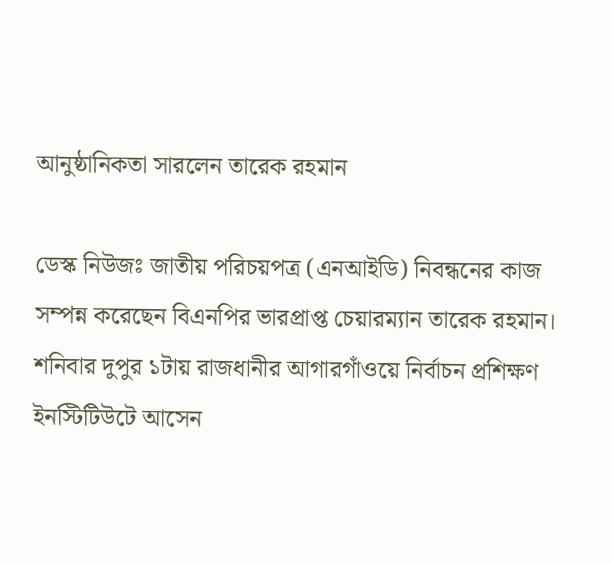আনুষ্ঠানিকতা সারলেন তারেক রহমান

ডেস্ক নিউজঃ জাতীয় পরিচয়পত্র (এনআইডি) নিবন্ধনের কাজ সম্পন্ন করেছেন বিএনপির ভারপ্রাপ্ত চেয়ারম্যান তারেক রহমান। শনিবার দুপুর ১টায় রাজধানীর আগারগাঁওয়ে নির্বাচন প্রশিক্ষণ ইনস্টিটিউটে আসেন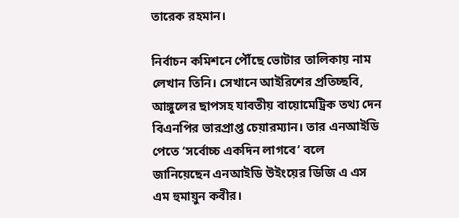তারেক রহমান।

নির্বাচন কমিশনে পৌঁছে ভোটার তালিকায় নাম লেখান তিনি। সেখানে আইরিশের প্রতিচ্ছবি, আঙ্গুলের ছাপসহ যাবতীয় বায়োমেট্রিক তথ্য দেন বিএনপির ভারপ্রাপ্ত চেয়ারম্যান। তার এনআইডি পেতে ‘সর্বোচ্চ একদিন লাগবে’ বলে জানিয়েছেন এনআইডি উইংয়ের ডিজি এ এস এম হুমায়ুন কবীর।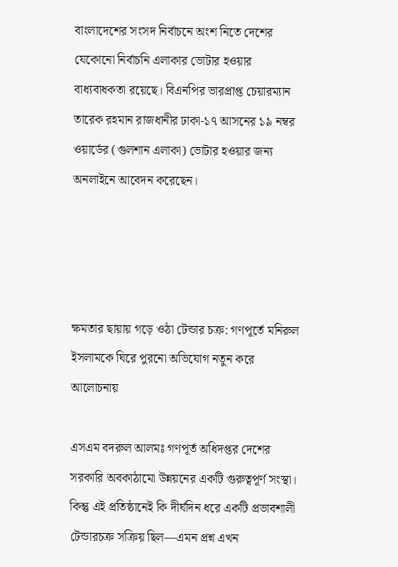বাংলাদেশের সংসদ নির্বাচনে অংশ নিতে দেশের যেকোনো নির্বাচনি এলাকার ভোটার হওয়ার বাধ্যবাধকতা রয়েছে। বিএনপির ভারপ্রাপ্ত চেয়ারম্যান তারেক রহমান রাজধানীর ঢাকা-১৭ আসনের ১৯ নম্বর ওয়ার্ডের (গুলশান এলাকা) ভোটার হওয়ার জন্য অনলাইনে আবেদন করেছেন।




ক্ষমতার ছায়ায় গড়ে ওঠা টেন্ডার চক্র: গণপূর্তে মনিরুল ইসলামকে ঘিরে পুরনো অভিযোগ নতুন করে আলোচনায়

এসএম বদরুল আলমঃ গণপূর্ত অধিদপ্তর দেশের সরকারি অবকাঠামো উন্নয়নের একটি গুরুত্বপূর্ণ সংস্থা। কিন্তু এই প্রতিষ্ঠানেই কি দীর্ঘদিন ধরে একটি প্রভাবশালী টেন্ডারচক্র সক্রিয় ছিল—এমন প্রশ্ন এখন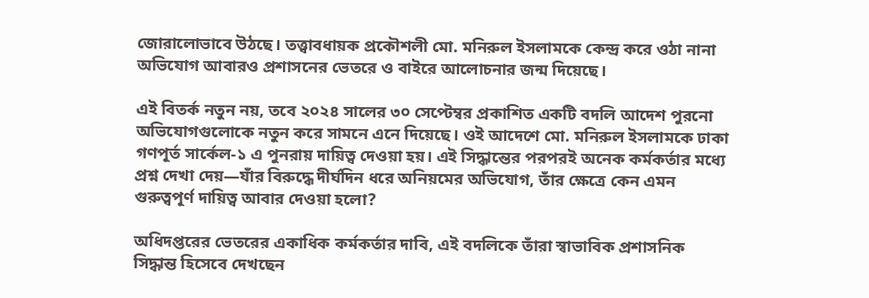জোরালোভাবে উঠছে। তত্ত্বাবধায়ক প্রকৌশলী মো. মনিরুল ইসলামকে কেন্দ্র করে ওঠা নানা অভিযোগ আবারও প্রশাসনের ভেতরে ও বাইরে আলোচনার জন্ম দিয়েছে।

এই বিতর্ক নতুন নয়, তবে ২০২৪ সালের ৩০ সেপ্টেম্বর প্রকাশিত একটি বদলি আদেশ পুরনো অভিযোগগুলোকে নতুন করে সামনে এনে দিয়েছে। ওই আদেশে মো. মনিরুল ইসলামকে ঢাকা গণপূর্ত সার্কেল-১ এ পুনরায় দায়িত্ব দেওয়া হয়। এই সিদ্ধান্তের পরপরই অনেক কর্মকর্তার মধ্যে প্রশ্ন দেখা দেয়—যাঁর বিরুদ্ধে দীর্ঘদিন ধরে অনিয়মের অভিযোগ, তাঁর ক্ষেত্রে কেন এমন গুরুত্বপূর্ণ দায়িত্ব আবার দেওয়া হলো?

অধিদপ্তরের ভেতরের একাধিক কর্মকর্তার দাবি, এই বদলিকে তাঁরা স্বাভাবিক প্রশাসনিক সিদ্ধান্ত হিসেবে দেখছেন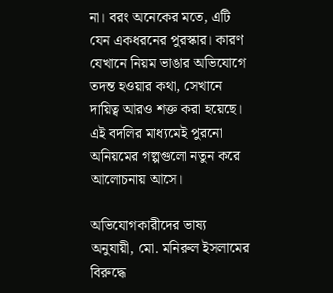না। বরং অনেকের মতে, এটি যেন একধরনের পুরস্কার। কারণ যেখানে নিয়ম ভাঙার অভিযোগে তদন্ত হওয়ার কথা, সেখানে দায়িত্ব আরও শক্ত করা হয়েছে। এই বদলির মাধ্যমেই পুরনো অনিয়মের গল্পগুলো নতুন করে আলোচনায় আসে।

অভিযোগকারীদের ভাষ্য অনুযায়ী, মো. মনিরুল ইসলামের বিরুদ্ধে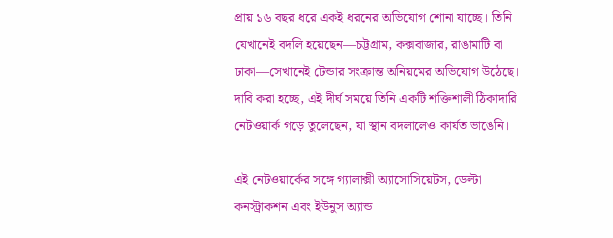প্রায় ১৬ বছর ধরে একই ধরনের অভিযোগ শোনা যাচ্ছে। তিনি যেখানেই বদলি হয়েছেন—চট্টগ্রাম, কক্সবাজার, রাঙামাটি বা ঢাকা—সেখানেই টেন্ডার সংক্রান্ত অনিয়মের অভিযোগ উঠেছে। দাবি করা হচ্ছে, এই দীর্ঘ সময়ে তিনি একটি শক্তিশালী ঠিকাদারি নেটওয়ার্ক গড়ে তুলেছেন, যা স্থান বদলালেও কার্যত ভাঙেনি।

এই নেটওয়ার্কের সঙ্গে গ্যালাক্সী অ্যাসোসিয়েটস, ডেল্টা কনস্ট্রাকশন এবং ইউনুস অ্যান্ড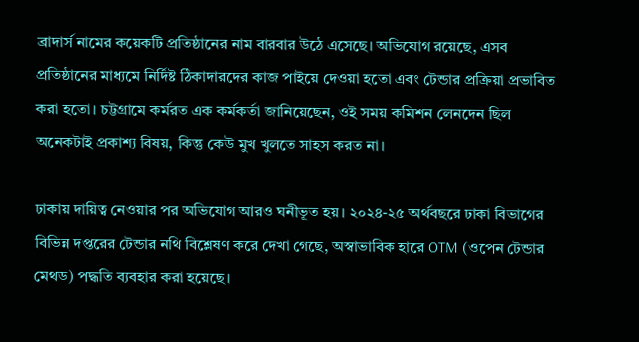ব্রাদার্স নামের কয়েকটি প্রতিষ্ঠানের নাম বারবার উঠে এসেছে। অভিযোগ রয়েছে, এসব প্রতিষ্ঠানের মাধ্যমে নির্দিষ্ট ঠিকাদারদের কাজ পাইয়ে দেওয়া হতো এবং টেন্ডার প্রক্রিয়া প্রভাবিত করা হতো। চট্টগ্রামে কর্মরত এক কর্মকর্তা জানিয়েছেন, ওই সময় কমিশন লেনদেন ছিল অনেকটাই প্রকাশ্য বিষয়, কিন্তু কেউ মুখ খুলতে সাহস করত না।

ঢাকায় দায়িত্ব নেওয়ার পর অভিযোগ আরও ঘনীভূত হয়। ২০২৪-২৫ অর্থবছরে ঢাকা বিভাগের বিভিন্ন দপ্তরের টেন্ডার নথি বিশ্লেষণ করে দেখা গেছে, অস্বাভাবিক হারে OTM (ওপেন টেন্ডার মেথড) পদ্ধতি ব্যবহার করা হয়েছে।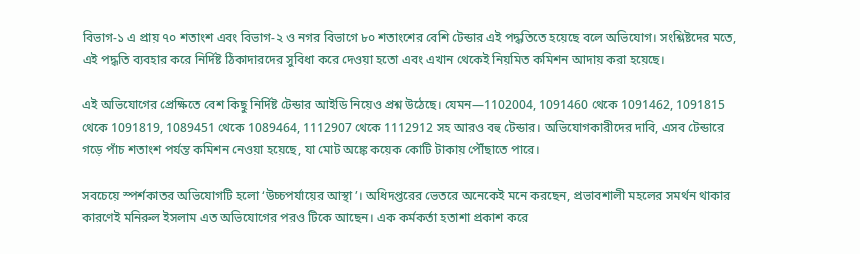বিভাগ-১ এ প্রায় ৭০ শতাংশ এবং বিভাগ-২ ও নগর বিভাগে ৮০ শতাংশের বেশি টেন্ডার এই পদ্ধতিতে হয়েছে বলে অভিযোগ। সংশ্লিষ্টদের মতে, এই পদ্ধতি ব্যবহার করে নির্দিষ্ট ঠিকাদারদের সুবিধা করে দেওয়া হতো এবং এখান থেকেই নিয়মিত কমিশন আদায় করা হয়েছে।

এই অভিযোগের প্রেক্ষিতে বেশ কিছু নির্দিষ্ট টেন্ডার আইডি নিয়েও প্রশ্ন উঠেছে। যেমন—1102004, 1091460 থেকে 1091462, 1091815 থেকে 1091819, 1089451 থেকে 1089464, 1112907 থেকে 1112912 সহ আরও বহু টেন্ডার। অভিযোগকারীদের দাবি, এসব টেন্ডারে গড়ে পাঁচ শতাংশ পর্যন্ত কমিশন নেওয়া হয়েছে, যা মোট অঙ্কে কয়েক কোটি টাকায় পৌঁছাতে পারে।

সবচেয়ে স্পর্শকাতর অভিযোগটি হলো ‘উচ্চপর্যায়ের আস্থা’। অধিদপ্তরের ভেতরে অনেকেই মনে করছেন, প্রভাবশালী মহলের সমর্থন থাকার কারণেই মনিরুল ইসলাম এত অভিযোগের পরও টিকে আছেন। এক কর্মকর্তা হতাশা প্রকাশ করে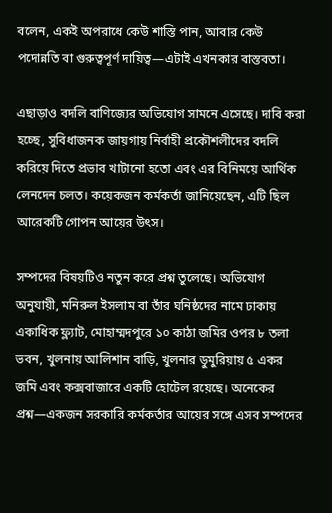বলেন, একই অপরাধে কেউ শাস্তি পান, আবার কেউ পদোন্নতি বা গুরুত্বপূর্ণ দায়িত্ব—এটাই এখনকার বাস্তবতা।

এছাড়াও বদলি বাণিজ্যের অভিযোগ সামনে এসেছে। দাবি করা হচ্ছে, সুবিধাজনক জায়গায় নির্বাহী প্রকৌশলীদের বদলি করিয়ে দিতে প্রভাব খাটানো হতো এবং এর বিনিময়ে আর্থিক লেনদেন চলত। কয়েকজন কর্মকর্তা জানিয়েছেন, এটি ছিল আরেকটি গোপন আয়ের উৎস।

সম্পদের বিষয়টিও নতুন করে প্রশ্ন তুলেছে। অভিযোগ অনুযায়ী, মনিরুল ইসলাম বা তাঁর ঘনিষ্ঠদের নামে ঢাকায় একাধিক ফ্ল্যাট, মোহাম্মদপুরে ১০ কাঠা জমির ওপর ৮ তলা ভবন, খুলনায় আলিশান বাড়ি, খুলনার ডুমুরিয়ায় ৫ একর জমি এবং কক্সবাজারে একটি হোটেল রয়েছে। অনেকের প্রশ্ন—একজন সরকারি কর্মকর্তার আয়ের সঙ্গে এসব সম্পদের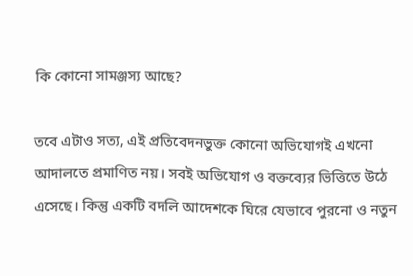কি কোনো সামঞ্জস্য আছে?

তবে এটাও সত্য, এই প্রতিবেদনভুক্ত কোনো অভিযোগই এখনো আদালতে প্রমাণিত নয়। সবই অভিযোগ ও বক্তব্যের ভিত্তিতে উঠে এসেছে। কিন্তু একটি বদলি আদেশকে ঘিরে যেভাবে পুরনো ও নতুন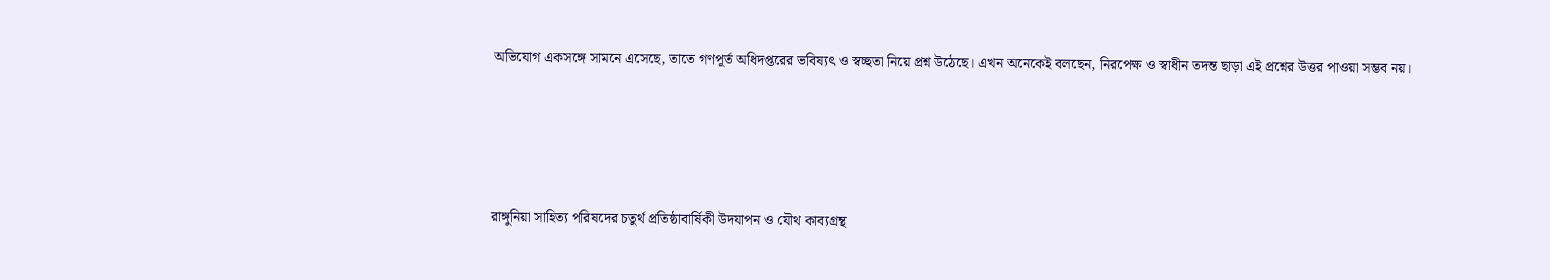অভিযোগ একসঙ্গে সামনে এসেছে, তাতে গণপূর্ত অধিদপ্তরের ভবিষ্যৎ ও স্বচ্ছতা নিয়ে প্রশ্ন উঠেছে। এখন অনেকেই বলছেন, নিরপেক্ষ ও স্বাধীন তদন্ত ছাড়া এই প্রশ্নের উত্তর পাওয়া সম্ভব নয়।




রাঙ্গুনিয়া সাহিত্য পরিষদের চতুর্থ প্রতিষ্ঠাবার্ষিকী উদযাপন ও যৌথ কাব্যগ্রন্থ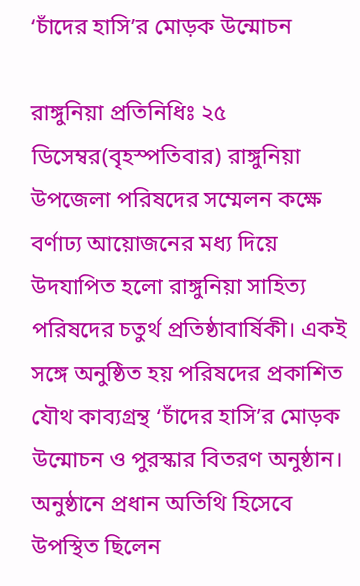‘চাঁদের হাসি’র মোড়ক উন্মোচন

রাঙ্গুনিয়া প্রতিনিধিঃ ২৫ ডিসেম্বর(বৃহস্পতিবার) রাঙ্গুনিয়া উপজেলা পরিষদের সম্মেলন কক্ষে বর্ণাঢ্য আয়োজনের মধ্য দিয়ে উদযাপিত হলো রাঙ্গুনিয়া সাহিত্য পরিষদের চতুর্থ প্রতিষ্ঠাবার্ষিকী। একই সঙ্গে অনুষ্ঠিত হয় পরিষদের প্রকাশিত যৌথ কাব্যগ্রন্থ ‘চাঁদের হাসি’র মোড়ক উন্মোচন ও পুরস্কার বিতরণ অনুষ্ঠান।
অনুষ্ঠানে প্রধান অতিথি হিসেবে উপস্থিত ছিলেন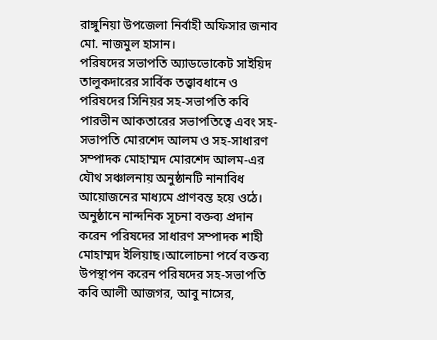রাঙ্গুনিয়া উপজেলা নির্বাহী অফিসার জনাব মো. নাজমুল হাসান।
পরিষদের সভাপতি অ্যাডভোকেট সাইয়িদ তালুকদারের সার্বিক তত্ত্বাবধানে ও পরিষদের সিনিয়র সহ-সভাপতি কবি পারভীন আকতারের সভাপতিত্বে এবং সহ-সভাপতি মোরশেদ আলম ও সহ-সাধারণ সম্পাদক মোহাম্মদ মোরশেদ আলম-এর যৌথ সঞ্চালনায় অনুষ্ঠানটি নানাবিধ আয়োজনের মাধ্যমে প্রাণবন্ত হয়ে ওঠে।
অনুষ্ঠানে নান্দনিক সূচনা বক্তব্য প্রদান করেন পরিষদের সাধারণ সম্পাদক শাহী মোহাম্মদ ইলিয়াছ।আলোচনা পর্বে বক্তব্য উপস্থাপন করেন পরিষদের সহ-সভাপতি কবি আলী আজগর, আবু নাসের,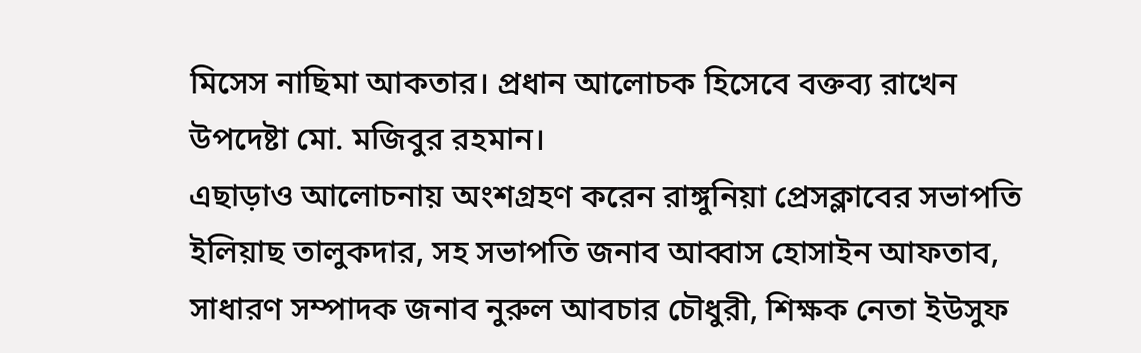মিসেস নাছিমা আকতার। প্রধান আলোচক হিসেবে বক্তব্য রাখেন উপদেষ্টা মো. মজিবুর রহমান।
এছাড়াও আলোচনায় অংশগ্রহণ করেন রাঙ্গুনিয়া প্রেসক্লাবের সভাপতি ইলিয়াছ তালুকদার, সহ সভাপতি জনাব আব্বাস হোসাইন আফতাব, সাধারণ সম্পাদক জনাব নুরুল আবচার চৌধুরী, শিক্ষক নেতা ইউসুফ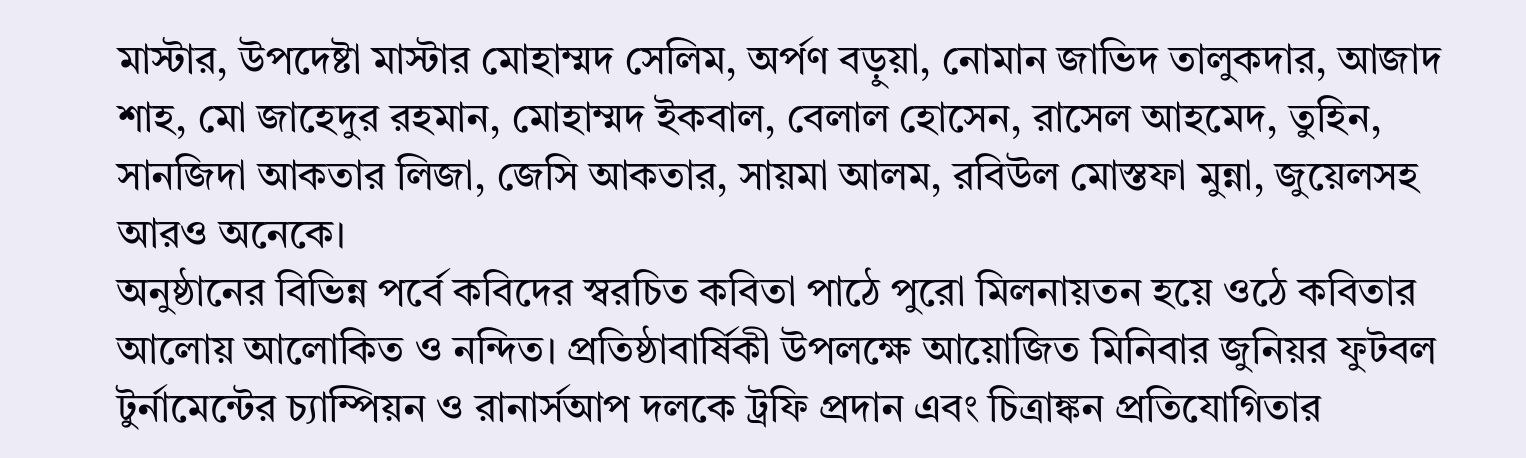মাস্টার, উপদেষ্টা মাস্টার মোহাম্মদ সেলিম, অর্পণ বড়ুয়া, নোমান জাভিদ তালুকদার, আজাদ শাহ, মো জাহেদুর রহমান, মোহাম্মদ ইকবাল, বেলাল হোসেন, রাসেল আহমেদ, তুহিন, সানজিদা আকতার লিজা, জেসি আকতার, সায়মা আলম, রবিউল মোস্তফা মুন্না, জুয়েলসহ আরও অনেকে।
অনুষ্ঠানের বিভিন্ন পর্বে কবিদের স্বরচিত কবিতা পাঠে পুরো মিলনায়তন হয়ে ওঠে কবিতার আলোয় আলোকিত ও নন্দিত। প্রতিষ্ঠাবার্ষিকী উপলক্ষে আয়োজিত মিনিবার জুনিয়র ফুটবল টুর্নামেন্টের চ্যাম্পিয়ন ও রানার্সআপ দলকে ট্রফি প্রদান এবং চিত্রাঙ্কন প্রতিযোগিতার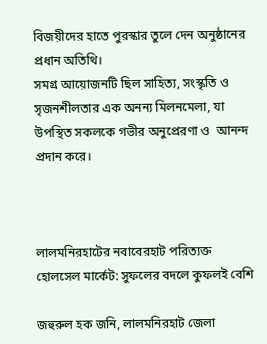বিজয়ীদের হাতে পুরস্কার তুলে দেন অনুষ্ঠানের প্রধান অতিথি।
সমগ্র আয়োজনটি ছিল সাহিত্য, সংস্কৃতি ও সৃজনশীলতার এক অনন্য মিলনমেলা, যা উপস্থিত সকলকে গভীর অনুপ্রেরণা ও  আনন্দ প্রদান করে।



লালমনিরহাটের নবাবেরহাট পরিত্যক্ত হোলসেল মার্কেট: সুফলের বদলে কুফলই বেশি

জহুরুল হক জনি, লালমনিরহাট জেলা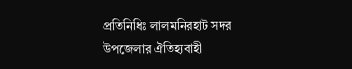প্রতিনিধিঃ লালমনিরহাট সদর উপজেলার ঐতিহ্যবাহী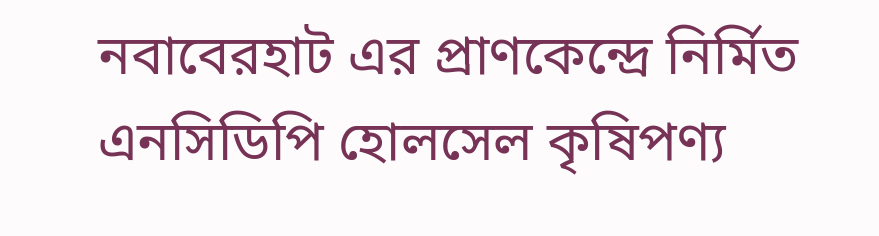নবাবেরহাট এর প্রাণকেন্দ্রে নির্মিত এনসিডিপি হোলসেল কৃষিপণ্য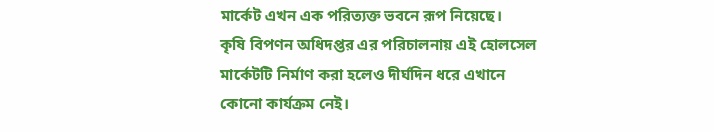মার্কেট এখন এক পরিত্যক্ত ভবনে রূপ নিয়েছে।
কৃষি বিপণন অধিদপ্তর এর পরিচালনায় এই হোলসেল মার্কেটটি নির্মাণ করা হলেও দীর্ঘদিন ধরে এখানে কোনো কার্যক্রম নেই।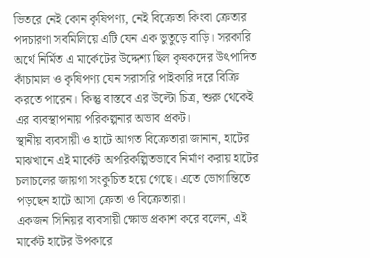ভিতরে নেই কোন কৃষিপণ্য, নেই বিক্রেতা কিংবা ক্রেতার পদচারণা সবমিলিয়ে এটি যেন এক ভুতুড়ে বাড়ি। সরকারি অর্থে নির্মিত এ মার্কেটের উদ্দেশ্য ছিল কৃষকদের উৎপাদিত কাঁচামাল ও কৃষিপণ্য যেন সরাসরি পাইকারি দরে বিক্রি করতে পারেন। কিন্তু বাস্তবে এর উল্টো চিত্র, শুরু থেকেই এর ব্যবস্থাপনায় পরিকল্পনার অভাব প্রকট।
স্থানীয় ব্যবসায়ী ও হাটে আগত বিক্রেতারা জানান, হাটের মাঝখানে এই মার্কেট অপরিকল্পিতভাবে নির্মাণ করায় হাটের চলাচলের জায়গা সংকুচিত হয়ে গেছে। এতে ভোগান্তিতে পড়ছেন হাটে আসা ক্রেতা ও বিক্রেতারা।
একজন সিনিয়র ব্যবসায়ী ক্ষোভ প্রকাশ করে বলেন, এই মার্কেট হাটের উপকারে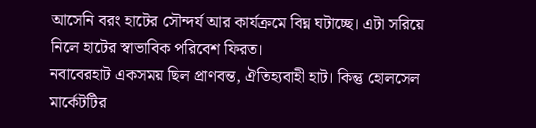আসেনি বরং হাটের সৌন্দর্য আর কার্যক্রমে বিঘ্ন ঘটাচ্ছে। এটা সরিয়ে নিলে হাটের স্বাভাবিক পরিবেশ ফিরত।
নবাবেরহাট একসময় ছিল প্রাণবন্ত, ঐতিহ্যবাহী হাট। কিন্তু হোলসেল মার্কেটটির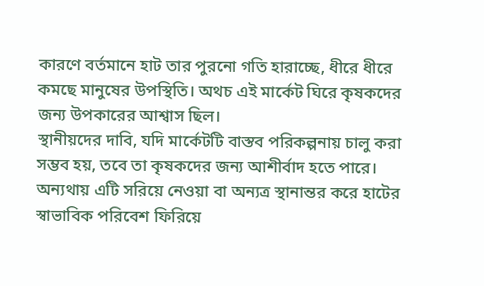কারণে বর্তমানে হাট তার পুরনো গতি হারাচ্ছে, ধীরে ধীরে কমছে মানুষের উপস্থিতি। অথচ এই মার্কেট ঘিরে কৃষকদের জন্য উপকারের আশ্বাস ছিল।
স্থানীয়দের দাবি, যদি মার্কেটটি বাস্তব পরিকল্পনায় চালু করা সম্ভব হয়, তবে তা কৃষকদের জন্য আশীর্বাদ হতে পারে। অন্যথায় এটি সরিয়ে নেওয়া বা অন্যত্র স্থানান্তর করে হাটের স্বাভাবিক পরিবেশ ফিরিয়ে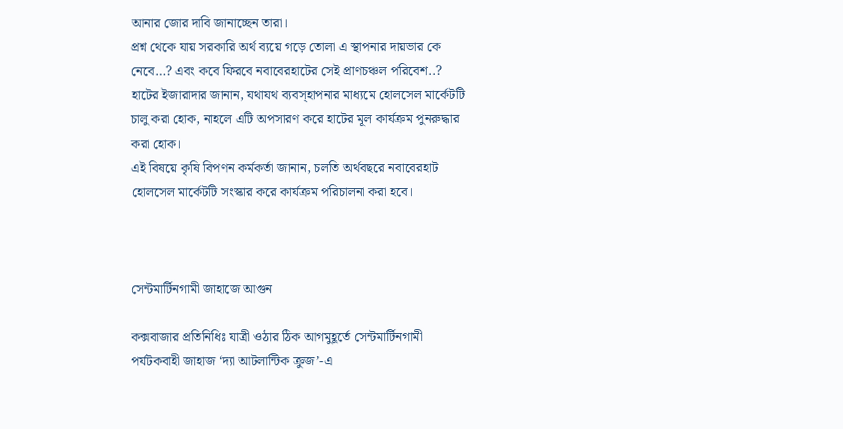আনার জোর দাবি জানাচ্ছেন তারা।
প্রশ্ন থেকে যায় সরকারি অর্থ ব্যয়ে গড়ে তোলা এ স্থাপনার দায়ভার কে নেবে…? এবং কবে ফিরবে নবাবেরহাটের সেই প্রাণচঞ্চল পরিবেশ..?
হাটের ইজারাদার জানান, যথাযথ ব্যবস্হাপনার মাধ্যমে হোলসেল মার্কেটটি চালু করা হোক, নাহলে এটি অপসারণ করে হাটের মূল কার্যক্রম পুনরুদ্ধার করা হোক।
এই বিষয়ে কৃষি বিপণন কর্মকর্তা জানান, চলতি অর্থবছরে নবাবেরহাট হোলসেল মার্কেটটি সংস্কার করে কার্যক্রম পরিচালনা করা হবে।



সেন্টমার্টিনগামী জাহাজে আগুন

কক্সবাজার প্রতিনিধিঃ যাত্রী ওঠার ঠিক আগমুহূর্তে সেন্টমার্টিনগামী পর্যটকবাহী জাহাজ ‘দ্যা আটলান্টিক ক্রুজ’-এ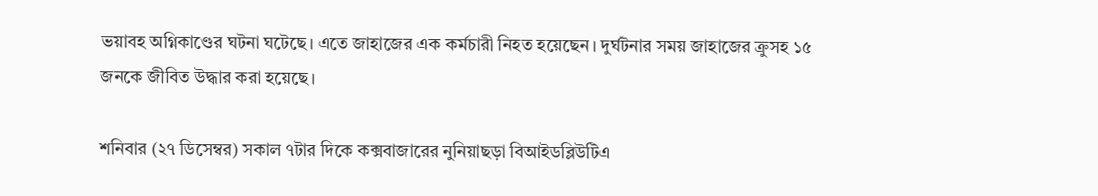ভয়াবহ অগ্নিকাণ্ডের ঘটনা ঘটেছে। এতে জাহাজের এক কর্মচারী নিহত হয়েছেন। দুর্ঘটনার সময় জাহাজের ক্রুসহ ১৫ জনকে জীবিত উদ্ধার করা হয়েছে।

শনিবার (২৭ ডিসেম্বর) সকাল ৭টার দিকে কক্সবাজারের নুনিয়াছড়া বিআইডব্লিউটিএ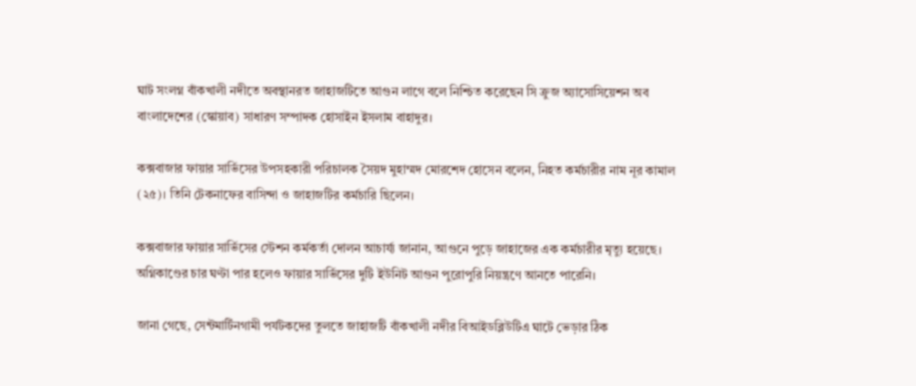ঘাট সংলগ্ন বাঁকখালী নদীতে অবস্থানরত জাহাজটিতে আগুন লাগে বলে নিশ্চিত করেছেন সি ক্রুজ অ্যাসোসিয়েশন অব বাংলাদেশের (স্কোয়াব) সাধারণ সম্পাদক হোসাইন ইসলাম বাহাদুর।

কক্সবাজার ফায়ার সার্ভিসের উপসহকারী পরিচালক সৈয়দ মুহাম্মদ মোরশেদ হোসেন বলেন, নিহত কর্মচারীর নাম নূর কামাল (২৫)। তিনি টেকনাফের বাসিন্দা ও জাহাজটির কর্মচারি ছিলেন।

কক্সবাজার ফায়ার সার্ভিসের স্টেশন কর্মকর্তা দোলন আচার্য্য জানান, আগুনে পুড়ে জাহাজের এক কর্মচারীর মৃত্যু হয়েছে। অগ্নিকাণ্ডের চার ঘণ্টা পার হলেও ফায়ার সার্ভিসের দুটি ইউনিট আগুন পুরোপুরি নিয়ন্ত্রণে আনতে পারেনি।

জানা গেছে, সেন্টমার্টিনগামী পর্যটকদের তুলতে জাহাজটি বাঁকখালী নদীর বিআইডব্লিউটিএ ঘাটে ভেড়ার ঠিক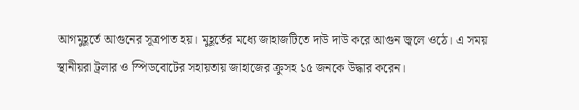আগমুহূর্তে আগুনের সূত্রপাত হয়। মুহূর্তের মধ্যে জাহাজটিতে দাউ দাউ করে আগুন জ্বলে ওঠে। এ সময় স্থানীয়রা ট্রলার ও স্পিডবোটের সহায়তায় জাহাজের ক্রুসহ ১৫ জনকে উদ্ধার করেন।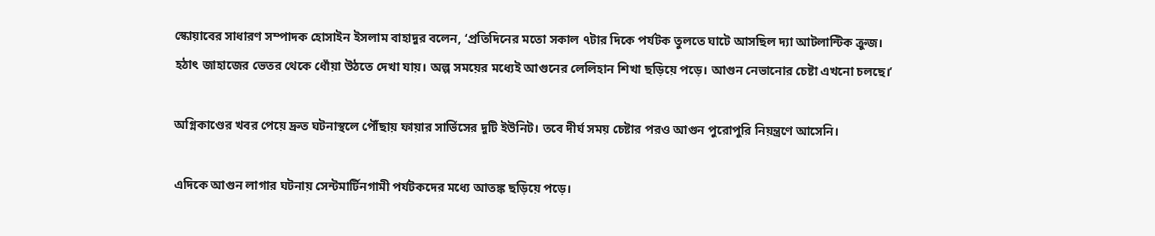স্কোয়াবের সাধারণ সম্পাদক হোসাইন ইসলাম বাহাদুর বলেন, ‘প্রতিদিনের মতো সকাল ৭টার দিকে পর্যটক তুলতে ঘাটে আসছিল দ্যা আটলান্টিক ক্রুজ। হঠাৎ জাহাজের ভেতর থেকে ধোঁয়া উঠতে দেখা যায়। অল্প সময়ের মধ্যেই আগুনের লেলিহান শিখা ছড়িয়ে পড়ে। আগুন নেভানোর চেষ্টা এখনো চলছে।’

অগ্নিকাণ্ডের খবর পেয়ে দ্রুত ঘটনাস্থলে পৌঁছায় ফায়ার সার্ভিসের দুটি ইউনিট। তবে দীর্ঘ সময় চেষ্টার পরও আগুন পুরোপুরি নিয়ন্ত্রণে আসেনি।

এদিকে আগুন লাগার ঘটনায় সেন্টমার্টিনগামী পর্যটকদের মধ্যে আতঙ্ক ছড়িয়ে পড়ে।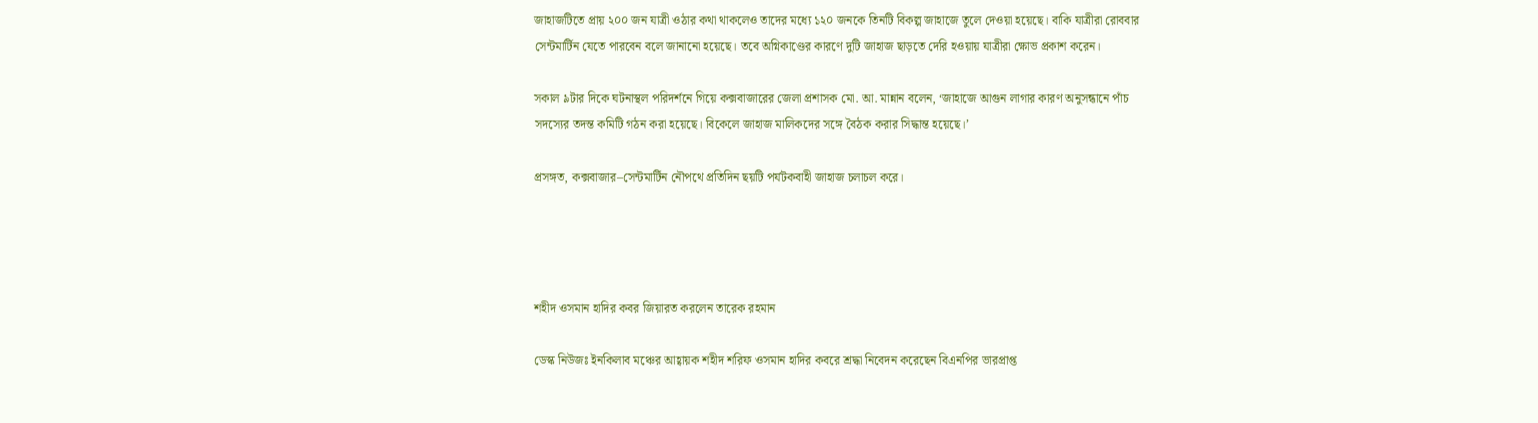জাহাজটিতে প্রায় ২০০ জন যাত্রী ওঠার কথা থাকলেও তাদের মধ্যে ১২০ জনকে তিনটি বিকল্প জাহাজে তুলে দেওয়া হয়েছে। বাকি যাত্রীরা রোববার সেন্টমার্টিন যেতে পারবেন বলে জানানো হয়েছে। তবে অগ্নিকাণ্ডের কারণে দুটি জাহাজ ছাড়তে দেরি হওয়ায় যাত্রীরা ক্ষোভ প্রকাশ করেন।

সকাল ৯টার দিকে ঘটনাস্থল পরিদর্শনে গিয়ে কক্সবাজারের জেলা প্রশাসক মো. আ. মান্নান বলেন, ‘জাহাজে আগুন লাগার কারণ অনুসন্ধানে পাঁচ সদস্যের তদন্ত কমিটি গঠন করা হয়েছে। বিকেলে জাহাজ মালিকদের সঙ্গে বৈঠক করার সিদ্ধান্ত হয়েছে।’

প্রসঙ্গত, কক্সবাজার–সেন্টমার্টিন নৌপথে প্রতিদিন ছয়টি পর্যটকবাহী জাহাজ চলাচল করে।




শহীদ ওসমান হাদির কবর জিয়ারত করলেন তারেক রহমান

ডেস্ক নিউজঃ ইনকিলাব মঞ্চের আহ্বায়ক শহীদ শরিফ ওসমান হাদির কবরে শ্রদ্ধা নিবেদন করেছেন বিএনপির ভারপ্রাপ্ত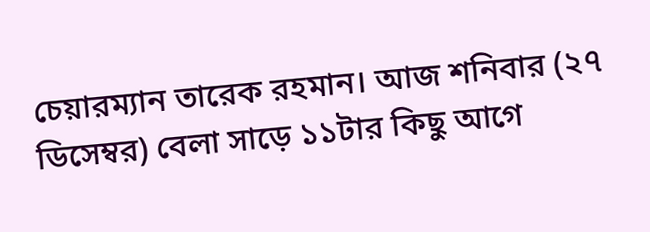চেয়ারম্যান তারেক রহমান। আজ শনিবার (২৭ ডিসেম্বর) বেলা সাড়ে ১১টার কিছু আগে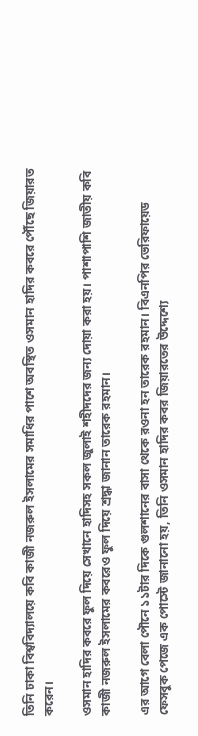তিনি ঢাকা বিশ্ববিদ্যালয়ে কবি কাজী নজরুল ইসলামের সমাধির পাশে অবস্থিত ওসমান হাদির কবরে পৌঁছে জিয়ারত করেন।

ওসমান হাদির কবরে ফুল দিয়ে সেখানে হাদিসহ সকল জুলাই শহীদদের জন্য দোয়া করা হয়। পাশাপাশি জাতীয় কবি কাজী নজরুল ইসলামের কবরেও ফুল দিয়ে শ্রদ্ধা জানান তারেক রহমান।

এর আগে বেলা পৌনে ১১টার দিকে গুলশানের বাসা থেকে রওনা হন তারেক রহমান। বিএনপির ভেরিফায়েড ফেসবুক পেজে এক পোস্টে জানানো হয়, তিনি ওসমান হাদির কবর জিয়ারতের উদ্দেশ্যে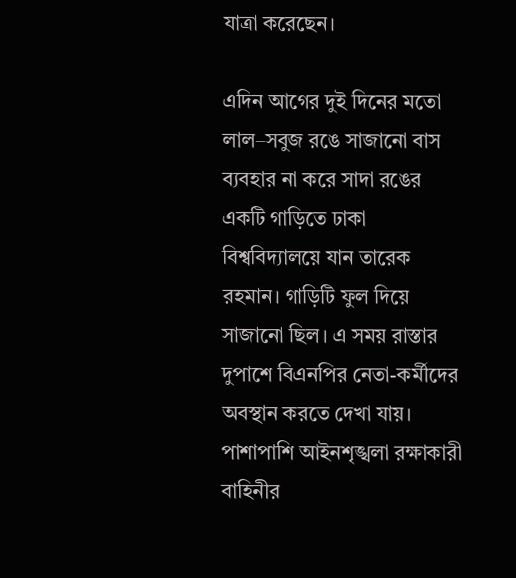যাত্রা করেছেন।

এদিন আগের দুই দিনের মতো লাল–সবুজ রঙে সাজানো বাস ব্যবহার না করে সাদা রঙের একটি গাড়িতে ঢাকা বিশ্ববিদ্যালয়ে যান তারেক রহমান। গাড়িটি ফুল দিয়ে সাজানো ছিল। এ সময় রাস্তার দুপাশে বিএনপির নেতা-কর্মীদের অবস্থান করতে দেখা যায়। পাশাপাশি আইনশৃঙ্খলা রক্ষাকারী বাহিনীর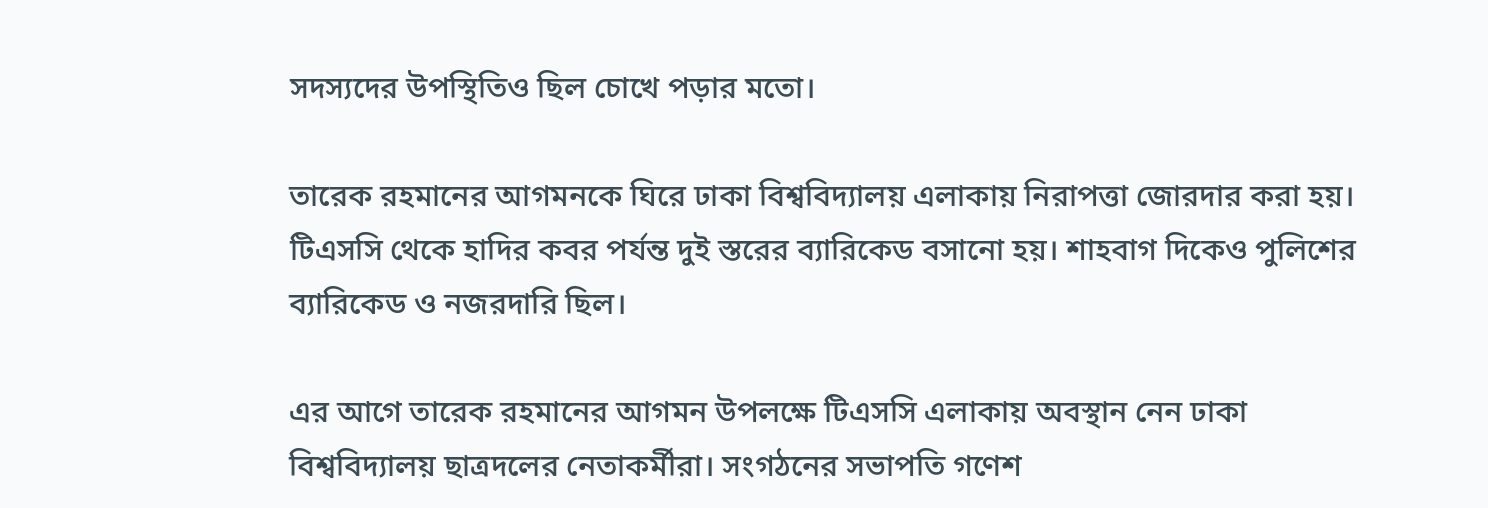সদস্যদের উপস্থিতিও ছিল চোখে পড়ার মতো।

তারেক রহমানের আগমনকে ঘিরে ঢাকা বিশ্ববিদ্যালয় এলাকায় নিরাপত্তা জোরদার করা হয়। টিএসসি থেকে হাদির কবর পর্যন্ত দুই স্তরের ব্যারিকেড বসানো হয়। শাহবাগ দিকেও পুলিশের ব্যারিকেড ও নজরদারি ছিল।

এর আগে তারেক রহমানের আগমন উপলক্ষে টিএসসি এলাকায় অবস্থান নেন ঢাকা বিশ্ববিদ্যালয় ছাত্রদলের নেতাকর্মীরা। সংগঠনের সভাপতি গণেশ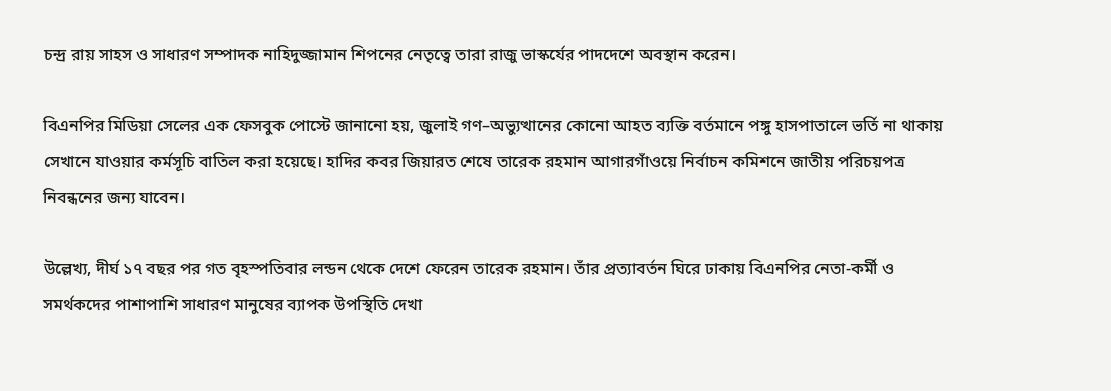চন্দ্র রায় সাহস ও সাধারণ সম্পাদক নাহিদুজ্জামান শিপনের নেতৃত্বে তারা রাজু ভাস্কর্যের পাদদেশে অবস্থান করেন।

বিএনপির মিডিয়া সেলের এক ফেসবুক পোস্টে জানানো হয়, জুলাই গণ–অভ্যুত্থানের কোনো আহত ব্যক্তি বর্তমানে পঙ্গু হাসপাতালে ভর্তি না থাকায় সেখানে যাওয়ার কর্মসূচি বাতিল করা হয়েছে। হাদির কবর জিয়ারত শেষে তারেক রহমান আগারগাঁওয়ে নির্বাচন কমিশনে জাতীয় পরিচয়পত্র নিবন্ধনের জন্য যাবেন।

উল্লেখ্য, দীর্ঘ ১৭ বছর পর গত বৃহস্পতিবার লন্ডন থেকে দেশে ফেরেন তারেক রহমান। তাঁর প্রত্যাবর্তন ঘিরে ঢাকায় বিএনপির নেতা-কর্মী ও সমর্থকদের পাশাপাশি সাধারণ মানুষের ব্যাপক উপস্থিতি দেখা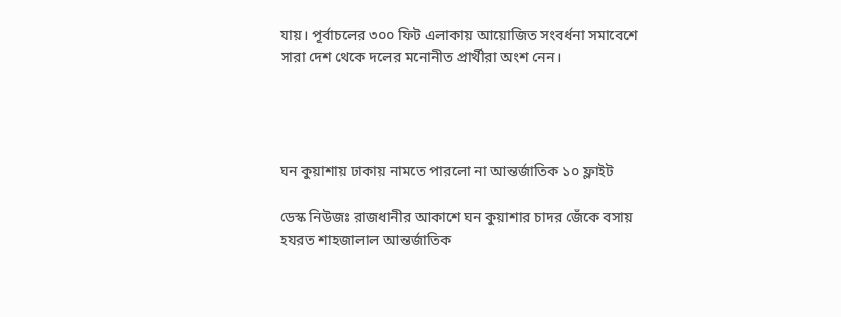যায়। পূর্বাচলের ৩০০ ফিট এলাকায় আয়োজিত সংবর্ধনা সমাবেশে সারা দেশ থেকে দলের মনোনীত প্রার্থীরা অংশ নেন।




ঘন কুয়াশায় ঢাকায় নামতে পারলো না আন্তর্জাতিক ১০ ফ্লাইট

ডেস্ক নিউজঃ রাজধানীর আকাশে ঘন কুয়াশার চাদর জেঁকে বসায় হযরত শাহজালাল আন্তর্জাতিক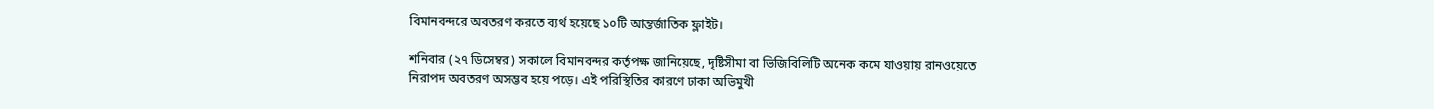বিমানবন্দরে অবতরণ করতে ব্যর্থ হয়েছে ১০টি আন্তর্জাতিক ফ্লাইট।

শনিবার (২৭ ডিসেম্বর) সকালে বিমানবন্দর কর্তৃপক্ষ জানিয়েছে, দৃষ্টিসীমা বা ভিজিবিলিটি অনেক কমে যাওয়ায় রানওয়েতে নিরাপদ অবতরণ অসম্ভব হয়ে পড়ে। এই পরিস্থিতির কারণে ঢাকা অভিমুখী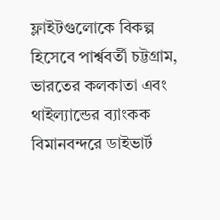ফ্লাইটগুলোকে বিকল্প হিসেবে পার্শ্ববর্তী চট্টগ্রাম, ভারতের কলকাতা এবং থাইল্যান্ডের ব্যাংকক বিমানবন্দরে ডাইভার্ট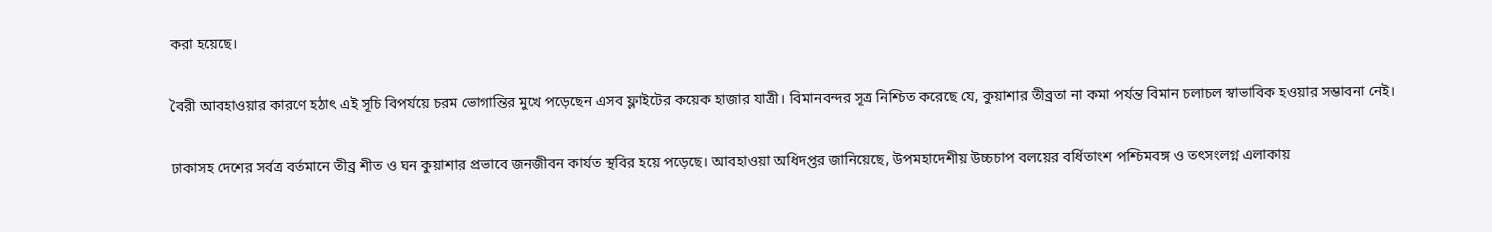করা হয়েছে।

বৈরী আবহাওয়ার কারণে হঠাৎ এই সূচি বিপর্যয়ে চরম ভোগান্তির মুখে পড়েছেন এসব ফ্লাইটের কয়েক হাজার যাত্রী। বিমানবন্দর সূত্র নিশ্চিত করেছে যে, কুয়াশার তীব্রতা না কমা পর্যন্ত বিমান চলাচল স্বাভাবিক হওয়ার সম্ভাবনা নেই।

ঢাকাসহ দেশের সর্বত্র বর্তমানে তীব্র শীত ও ঘন কুয়াশার প্রভাবে জনজীবন কার্যত স্থবির হয়ে পড়েছে। আবহাওয়া অধিদপ্তর জানিয়েছে, উপমহাদেশীয় উচ্চচাপ বলয়ের বর্ধিতাংশ পশ্চিমবঙ্গ ও তৎসংলগ্ন এলাকায়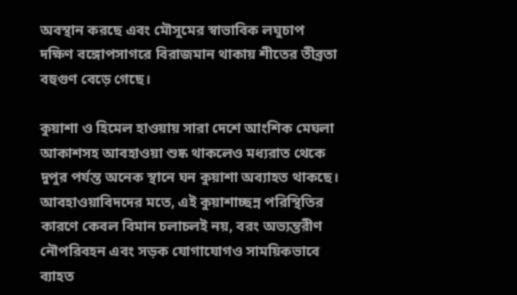অবস্থান করছে এবং মৌসুমের স্বাভাবিক লঘুচাপ দক্ষিণ বঙ্গোপসাগরে বিরাজমান থাকায় শীতের তীব্রতা বহুগুণ বেড়ে গেছে।

কুয়াশা ও হিমেল হাওয়ায় সারা দেশে আংশিক মেঘলা আকাশসহ আবহাওয়া শুষ্ক থাকলেও মধ্যরাত থেকে দুপুর পর্যন্ত অনেক স্থানে ঘন কুয়াশা অব্যাহত থাকছে। আবহাওয়াবিদদের মতে, এই কুয়াশাচ্ছন্ন পরিস্থিতির কারণে কেবল বিমান চলাচলই নয়, বরং অভ্যন্তরীণ নৌপরিবহন এবং সড়ক যোগাযোগও সাময়িকভাবে ব্যাহত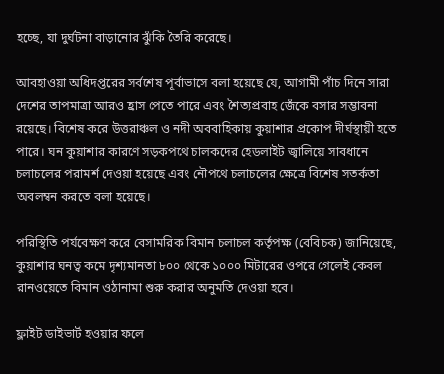হচ্ছে, যা দুর্ঘটনা বাড়ানোর ঝুঁকি তৈরি করেছে।

আবহাওয়া অধিদপ্তরের সর্বশেষ পূর্বাভাসে বলা হয়েছে যে, আগামী পাঁচ দিনে সারা দেশের তাপমাত্রা আরও হ্রাস পেতে পারে এবং শৈত্যপ্রবাহ জেঁকে বসার সম্ভাবনা রয়েছে। বিশেষ করে উত্তরাঞ্চল ও নদী অববাহিকায় কুয়াশার প্রকোপ দীর্ঘস্থায়ী হতে পারে। ঘন কুয়াশার কারণে সড়কপথে চালকদের হেডলাইট জ্বালিয়ে সাবধানে চলাচলের পরামর্শ দেওয়া হয়েছে এবং নৌপথে চলাচলের ক্ষেত্রে বিশেষ সতর্কতা অবলম্বন করতে বলা হয়েছে।

পরিস্থিতি পর্যবেক্ষণ করে বেসামরিক বিমান চলাচল কর্তৃপক্ষ (বেবিচক) জানিয়েছে, কুয়াশার ঘনত্ব কমে দৃশ্যমানতা ৮০০ থেকে ১০০০ মিটারের ওপরে গেলেই কেবল রানওয়েতে বিমান ওঠানামা শুরু করার অনুমতি দেওয়া হবে।

ফ্লাইট ডাইভার্ট হওয়ার ফলে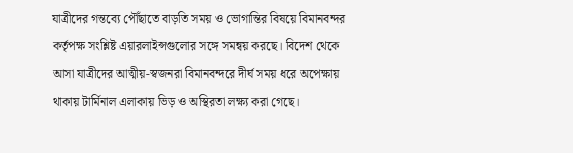যাত্রীদের গন্তব্যে পৌঁছাতে বাড়তি সময় ও ভোগান্তির বিষয়ে বিমানবন্দর কর্তৃপক্ষ সংশ্লিষ্ট এয়ারলাইন্সগুলোর সঙ্গে সমন্বয় করছে। বিদেশ থেকে আসা যাত্রীদের আত্মীয়-স্বজনরা বিমানবন্দরে দীর্ঘ সময় ধরে অপেক্ষায় থাকায় টার্মিনাল এলাকায় ভিড় ও অস্থিরতা লক্ষ্য করা গেছে।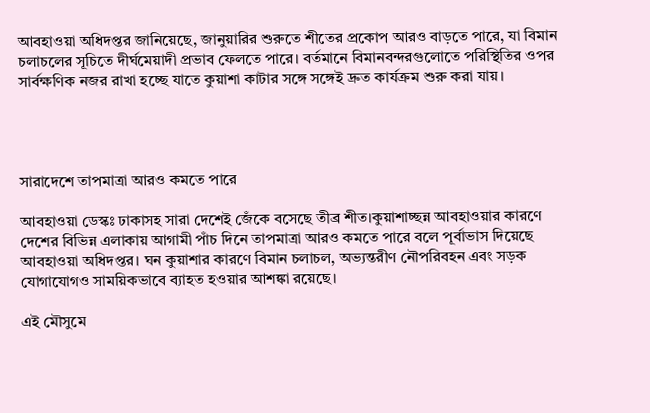আবহাওয়া অধিদপ্তর জানিয়েছে, জানুয়ারির শুরুতে শীতের প্রকোপ আরও বাড়তে পারে, যা বিমান চলাচলের সূচিতে দীর্ঘমেয়াদী প্রভাব ফেলতে পারে। বর্তমানে বিমানবন্দরগুলোতে পরিস্থিতির ওপর সার্বক্ষণিক নজর রাখা হচ্ছে যাতে কুয়াশা কাটার সঙ্গে সঙ্গেই দ্রুত কার্যক্রম শুরু করা যায়।




সারাদেশে তাপমাত্রা আরও কমতে পারে

আবহাওয়া ডেস্কঃ ঢাকাসহ সারা দেশেই জেঁকে বসেছে তীব্র শীত।কুয়াশাচ্ছন্ন আবহাওয়ার কারণে দেশের বিভিন্ন এলাকায় আগামী পাঁচ দিনে তাপমাত্রা আরও কমতে পারে বলে পূর্বাভাস দিয়েছে আবহাওয়া অধিদপ্তর। ঘন কুয়াশার কারণে বিমান চলাচল, অভ্যন্তরীণ নৌপরিবহন এবং সড়ক যোগাযোগও সাময়িকভাবে ব্যাহত হওয়ার আশঙ্কা রয়েছে।

এই মৌসুমে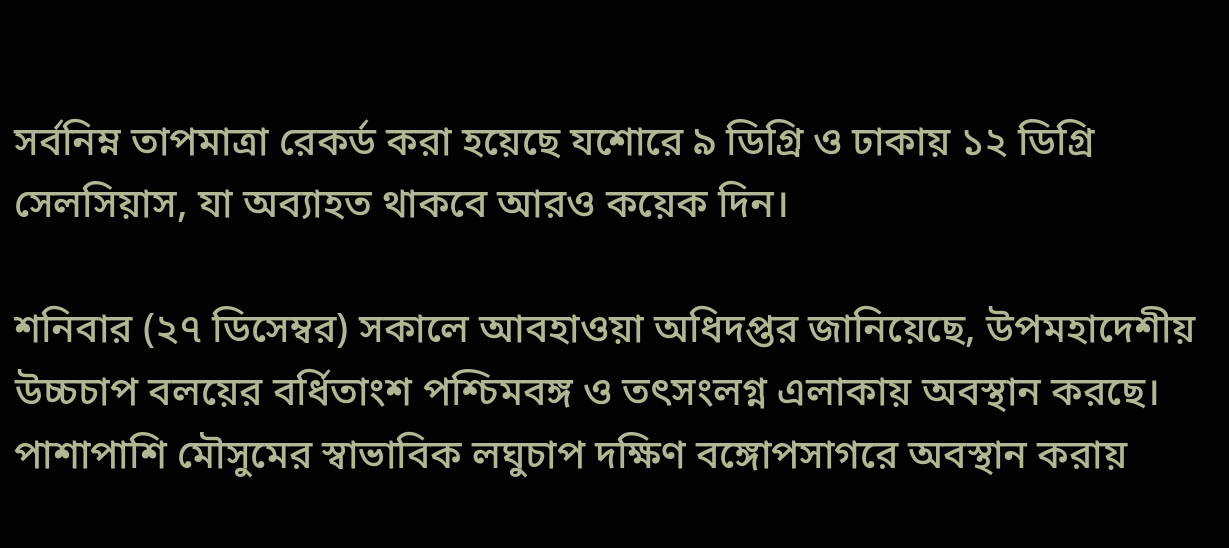সর্বনিম্ন তাপমাত্রা রেকর্ড করা হয়েছে যশোরে ৯ ডিগ্রি ও ঢাকায় ১২ ডিগ্রি সেলসিয়াস, যা অব্যাহত থাকবে আরও কয়েক দিন।

শনিবার (২৭ ডিসেম্বর) সকালে আবহাওয়া অধিদপ্তর জানিয়েছে, উপমহাদেশীয় উচ্চচাপ বলয়ের বর্ধিতাংশ পশ্চিমবঙ্গ ও তৎসংলগ্ন এলাকায় অবস্থান করছে। পাশাপাশি মৌসুমের স্বাভাবিক লঘুচাপ দক্ষিণ বঙ্গোপসাগরে অবস্থান করায়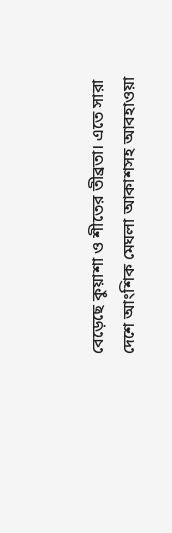বেড়েছে কুয়াশা ও শীতের তীব্রতা। এতে সারা দেশে আংশিক মেঘলা আকাশসহ আবহাওয়া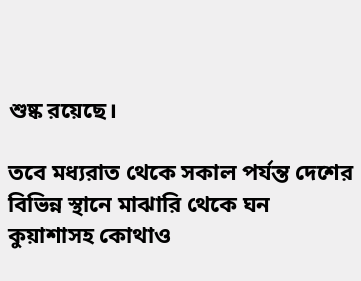শুষ্ক রয়েছে।

তবে মধ্যরাত থেকে সকাল পর্যন্ত দেশের বিভিন্ন স্থানে মাঝারি থেকে ঘন কুয়াশাসহ কোথাও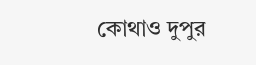কোথাও দুপুর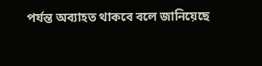পর্যন্ত অব্যাহত থাকবে বলে জানিয়েছে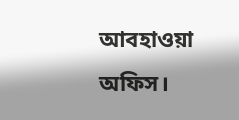আবহাওয়া অফিস।